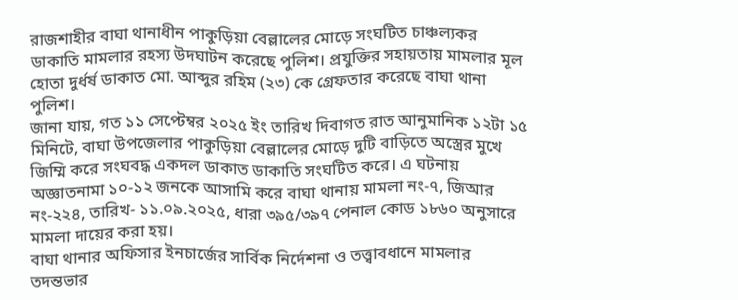রাজশাহীর বাঘা থানাধীন পাকুড়িয়া বেল্লালের মোড়ে সংঘটিত চাঞ্চল্যকর ডাকাতি মামলার রহস্য উদঘাটন করেছে পুলিশ। প্রযুক্তির সহায়তায় মামলার মূল হোতা দুর্ধর্ষ ডাকাত মো. আব্দুর রহিম (২৩) কে গ্রেফতার করেছে বাঘা থানা পুলিশ।
জানা যায়, গত ১১ সেপ্টেম্বর ২০২৫ ইং তারিখ দিবাগত রাত আনুমানিক ১২টা ১৫ মিনিটে, বাঘা উপজেলার পাকুড়িয়া বেল্লালের মোড়ে দুটি বাড়িতে অস্ত্রের মুখে জিম্মি করে সংঘবদ্ধ একদল ডাকাত ডাকাতি সংঘটিত করে। এ ঘটনায় অজ্ঞাতনামা ১০-১২ জনকে আসামি করে বাঘা থানায় মামলা নং-৭, জিআর নং-২২৪, তারিখ- ১১.০৯.২০২৫, ধারা ৩৯৫/৩৯৭ পেনাল কোড ১৮৬০ অনুসারে মামলা দায়ের করা হয়।
বাঘা থানার অফিসার ইনচার্জের সার্বিক নির্দেশনা ও তত্ত্বাবধানে মামলার তদন্তভার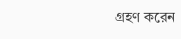গ্রহণ করেন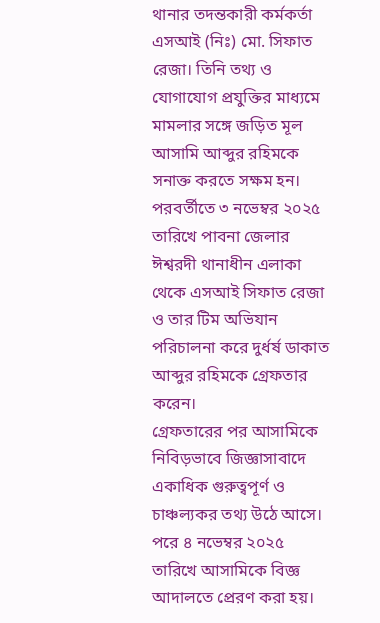থানার তদন্তকারী কর্মকর্তা এসআই (নিঃ) মো. সিফাত রেজা। তিনি তথ্য ও যোগাযোগ প্রযুক্তির মাধ্যমে মামলার সঙ্গে জড়িত মূল আসামি আব্দুর রহিমকে সনাক্ত করতে সক্ষম হন।
পরবর্তীতে ৩ নভেম্বর ২০২৫ তারিখে পাবনা জেলার ঈশ্বরদী থানাধীন এলাকা থেকে এসআই সিফাত রেজা ও তার টিম অভিযান পরিচালনা করে দুর্ধর্ষ ডাকাত আব্দুর রহিমকে গ্রেফতার করেন।
গ্রেফতারের পর আসামিকে নিবিড়ভাবে জিজ্ঞাসাবাদে একাধিক গুরুত্বপূর্ণ ও চাঞ্চল্যকর তথ্য উঠে আসে। পরে ৪ নভেম্বর ২০২৫ তারিখে আসামিকে বিজ্ঞ আদালতে প্রেরণ করা হয়।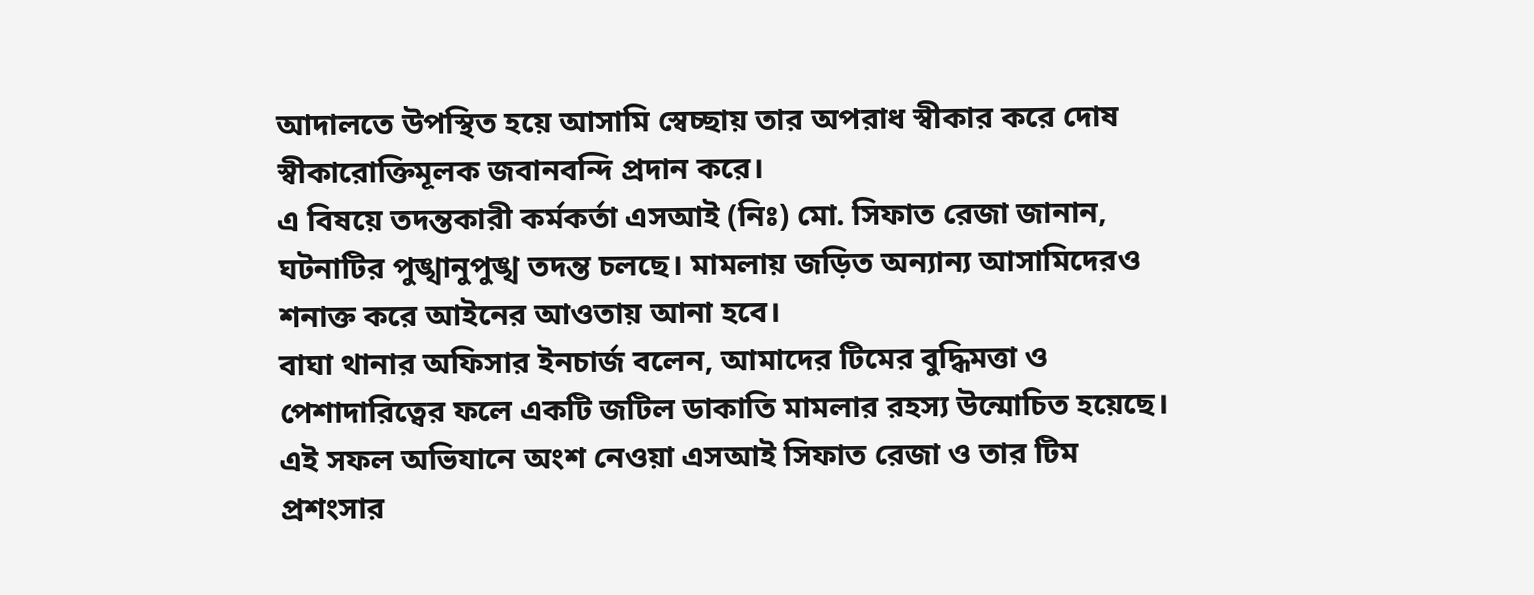আদালতে উপস্থিত হয়ে আসামি স্বেচ্ছায় তার অপরাধ স্বীকার করে দোষ স্বীকারোক্তিমূলক জবানবন্দি প্রদান করে।
এ বিষয়ে তদন্তকারী কর্মকর্তা এসআই (নিঃ) মো. সিফাত রেজা জানান, ঘটনাটির পুঙ্খানুপুঙ্খ তদন্ত চলছে। মামলায় জড়িত অন্যান্য আসামিদেরও শনাক্ত করে আইনের আওতায় আনা হবে।
বাঘা থানার অফিসার ইনচার্জ বলেন, আমাদের টিমের বুদ্ধিমত্তা ও পেশাদারিত্বের ফলে একটি জটিল ডাকাতি মামলার রহস্য উন্মোচিত হয়েছে। এই সফল অভিযানে অংশ নেওয়া এসআই সিফাত রেজা ও তার টিম প্রশংসার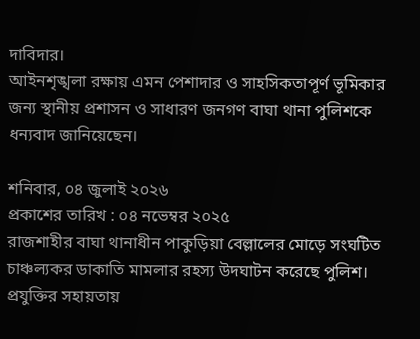দাবিদার।
আইনশৃঙ্খলা রক্ষায় এমন পেশাদার ও সাহসিকতাপূর্ণ ভূমিকার জন্য স্থানীয় প্রশাসন ও সাধারণ জনগণ বাঘা থানা পুলিশকে ধন্যবাদ জানিয়েছেন।

শনিবার, ০৪ জুলাই ২০২৬
প্রকাশের তারিখ : ০৪ নভেম্বর ২০২৫
রাজশাহীর বাঘা থানাধীন পাকুড়িয়া বেল্লালের মোড়ে সংঘটিত চাঞ্চল্যকর ডাকাতি মামলার রহস্য উদঘাটন করেছে পুলিশ। প্রযুক্তির সহায়তায়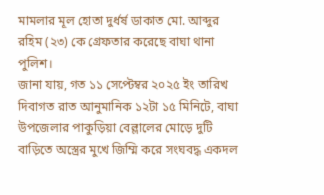মামলার মূল হোতা দুর্ধর্ষ ডাকাত মো. আব্দুর রহিম (২৩) কে গ্রেফতার করেছে বাঘা থানা পুলিশ।
জানা যায়, গত ১১ সেপ্টেম্বর ২০২৫ ইং তারিখ দিবাগত রাত আনুমানিক ১২টা ১৫ মিনিটে, বাঘা উপজেলার পাকুড়িয়া বেল্লালের মোড়ে দুটি বাড়িতে অস্ত্রের মুখে জিম্মি করে সংঘবদ্ধ একদল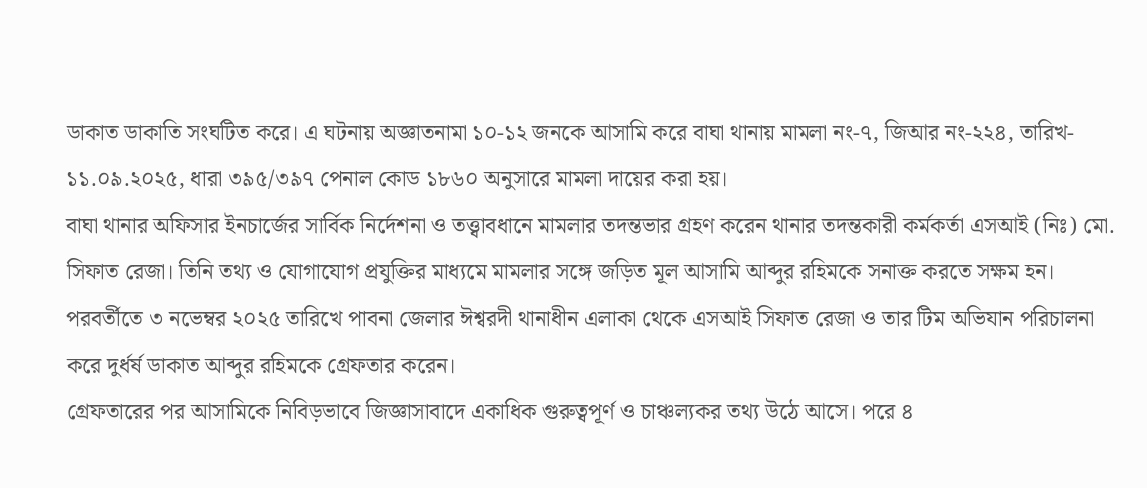ডাকাত ডাকাতি সংঘটিত করে। এ ঘটনায় অজ্ঞাতনামা ১০-১২ জনকে আসামি করে বাঘা থানায় মামলা নং-৭, জিআর নং-২২৪, তারিখ- ১১.০৯.২০২৫, ধারা ৩৯৫/৩৯৭ পেনাল কোড ১৮৬০ অনুসারে মামলা দায়ের করা হয়।
বাঘা থানার অফিসার ইনচার্জের সার্বিক নির্দেশনা ও তত্ত্বাবধানে মামলার তদন্তভার গ্রহণ করেন থানার তদন্তকারী কর্মকর্তা এসআই (নিঃ) মো. সিফাত রেজা। তিনি তথ্য ও যোগাযোগ প্রযুক্তির মাধ্যমে মামলার সঙ্গে জড়িত মূল আসামি আব্দুর রহিমকে সনাক্ত করতে সক্ষম হন।
পরবর্তীতে ৩ নভেম্বর ২০২৫ তারিখে পাবনা জেলার ঈশ্বরদী থানাধীন এলাকা থেকে এসআই সিফাত রেজা ও তার টিম অভিযান পরিচালনা করে দুর্ধর্ষ ডাকাত আব্দুর রহিমকে গ্রেফতার করেন।
গ্রেফতারের পর আসামিকে নিবিড়ভাবে জিজ্ঞাসাবাদে একাধিক গুরুত্বপূর্ণ ও চাঞ্চল্যকর তথ্য উঠে আসে। পরে ৪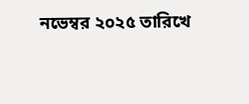নভেম্বর ২০২৫ তারিখে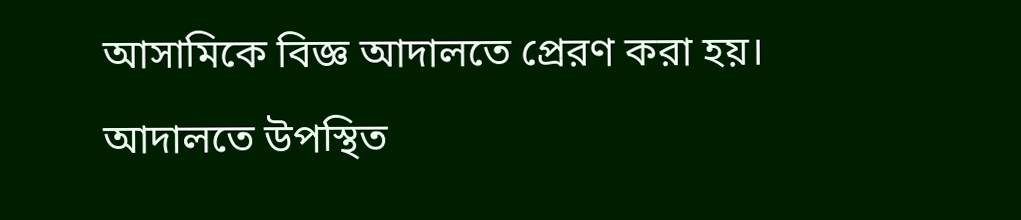আসামিকে বিজ্ঞ আদালতে প্রেরণ করা হয়। আদালতে উপস্থিত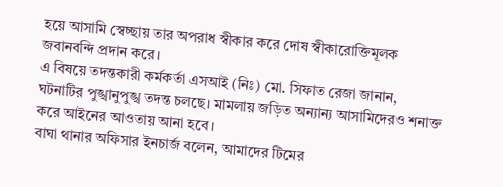হয়ে আসামি স্বেচ্ছায় তার অপরাধ স্বীকার করে দোষ স্বীকারোক্তিমূলক জবানবন্দি প্রদান করে।
এ বিষয়ে তদন্তকারী কর্মকর্তা এসআই (নিঃ) মো. সিফাত রেজা জানান, ঘটনাটির পুঙ্খানুপুঙ্খ তদন্ত চলছে। মামলায় জড়িত অন্যান্য আসামিদেরও শনাক্ত করে আইনের আওতায় আনা হবে।
বাঘা থানার অফিসার ইনচার্জ বলেন, আমাদের টিমের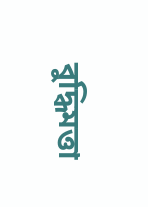বুদ্ধিমত্তা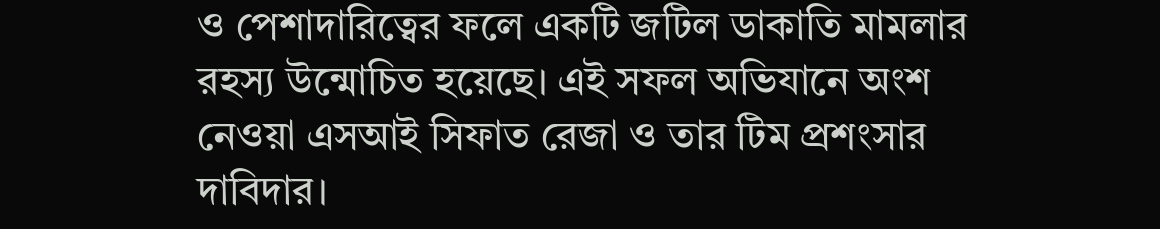ও পেশাদারিত্বের ফলে একটি জটিল ডাকাতি মামলার রহস্য উন্মোচিত হয়েছে। এই সফল অভিযানে অংশ নেওয়া এসআই সিফাত রেজা ও তার টিম প্রশংসার দাবিদার।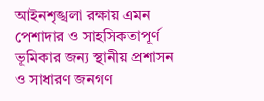আইনশৃঙ্খলা রক্ষায় এমন পেশাদার ও সাহসিকতাপূর্ণ ভূমিকার জন্য স্থানীয় প্রশাসন ও সাধারণ জনগণ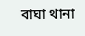বাঘা থানা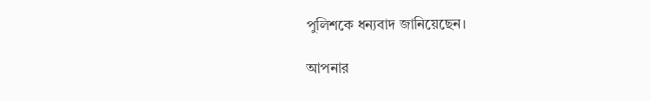পুলিশকে ধন্যবাদ জানিয়েছেন।

আপনার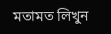মতামত লিখুন